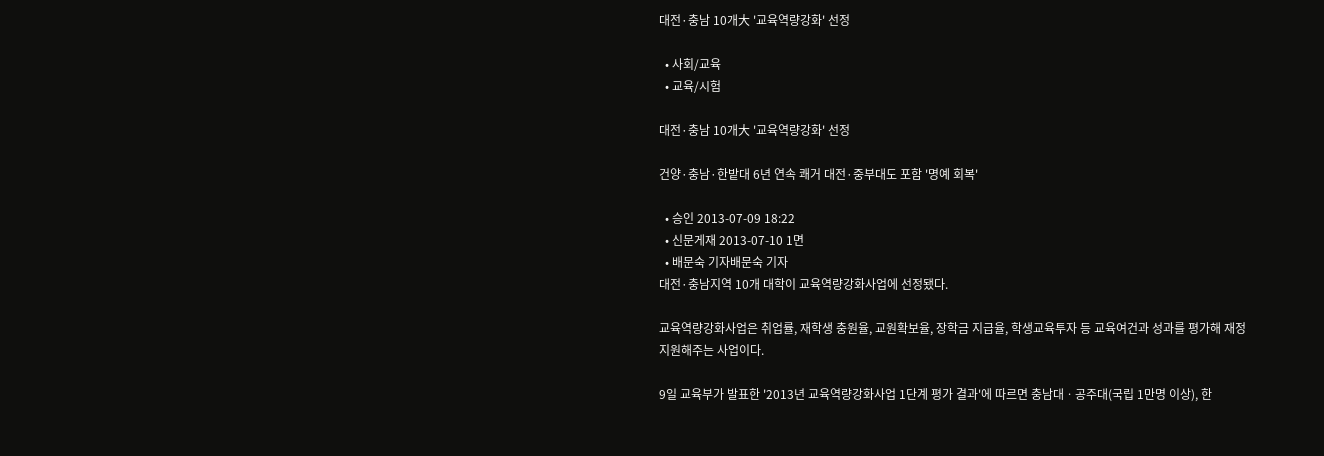대전·충남 10개大 '교육역량강화' 선정

  • 사회/교육
  • 교육/시험

대전·충남 10개大 '교육역량강화' 선정

건양·충남·한밭대 6년 연속 쾌거 대전·중부대도 포함 '명예 회복'

  • 승인 2013-07-09 18:22
  • 신문게재 2013-07-10 1면
  • 배문숙 기자배문숙 기자
대전·충남지역 10개 대학이 교육역량강화사업에 선정됐다.

교육역량강화사업은 취업률, 재학생 충원율, 교원확보율, 장학금 지급율, 학생교육투자 등 교육여건과 성과를 평가해 재정 지원해주는 사업이다.

9일 교육부가 발표한 '2013년 교육역량강화사업 1단계 평가 결과'에 따르면 충남대ㆍ공주대(국립 1만명 이상), 한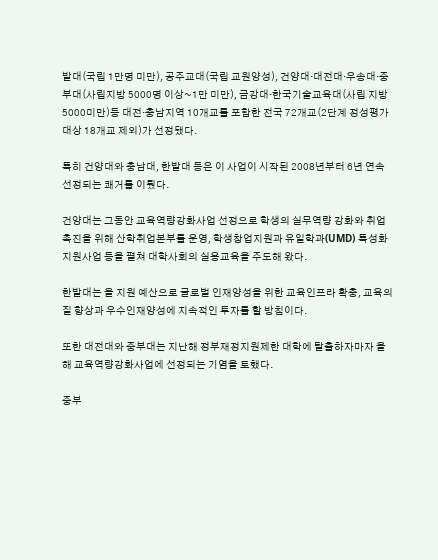밭대(국립 1만명 미만), 공주교대(국립 교원양성), 건양대·대전대·우송대·중부대(사립지방 5000명 이상~1만 미만), 금강대·한국기술교육대(사립 지방 5000미만)등 대전·충남지역 10개교를 포함한 전국 72개교(2단계 정성평가 대상 18개교 제외)가 선정됐다.

특히 건양대와 충남대, 한밭대 등은 이 사업이 시작된 2008년부터 6년 연속 선정되는 쾌거를 이뤘다.

건양대는 그동안 교육역량강화사업 선정으로 학생의 실무역량 강화와 취업촉진을 위해 산학취업본부를 운영, 학생창업지원과 유일학과(UMD) 특성화 지원사업 등을 펼쳐 대학사회의 실용교육을 주도해 왔다.

한밭대는 올 지원 예산으로 글로벌 인재양성을 위한 교육인프라 확충, 교육의 질 향상과 우수인재양성에 지속적인 투자를 할 방침이다.

또한 대전대와 중부대는 지난해 정부재정지원제한 대학에 탈출하자마자 올해 교육역량강화사업에 선정되는 기염을 토했다.

중부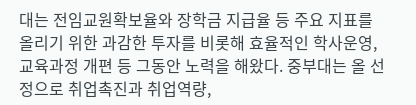대는 전임교원확보율와 장학금 지급율 등 주요 지표를 올리기 위한 과감한 투자를 비롯해 효율적인 학사운영,교육과정 개편 등 그동안 노력을 해왔다. 중부대는 올 선정으로 취업촉진과 취업역량,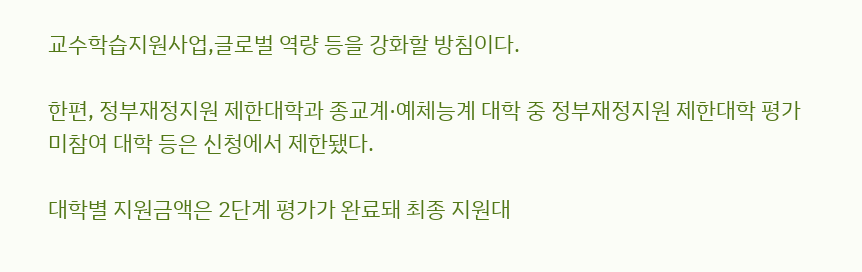교수학습지원사업,글로벌 역량 등을 강화할 방침이다.

한편, 정부재정지원 제한대학과 종교계·예체능계 대학 중 정부재정지원 제한대학 평가 미참여 대학 등은 신청에서 제한됐다.

대학별 지원금액은 2단계 평가가 완료돼 최종 지원대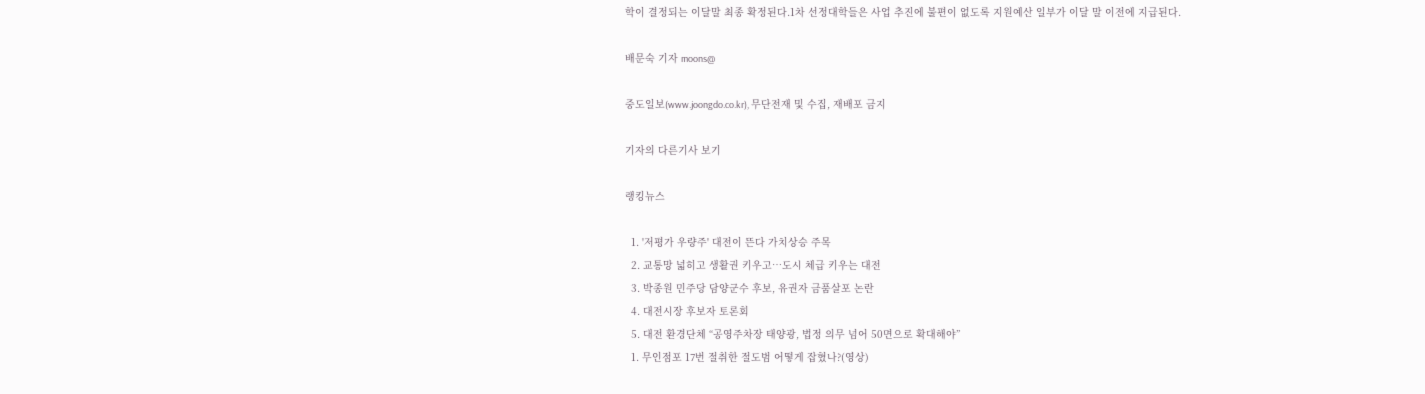학이 결정되는 이달말 최종 확정된다.1차 선정대학들은 사업 추진에 불편이 없도록 지원예산 일부가 이달 말 이전에 지급된다.

배문숙 기자 moons@

중도일보(www.joongdo.co.kr), 무단전재 및 수집, 재배포 금지

기자의 다른기사 보기

랭킹뉴스

  1. '저평가 우량주' 대전이 뜬다 가치상승 주목
  2. 교통망 넓히고 생활권 키우고…도시 체급 키우는 대전
  3. 박종원 민주당 담양군수 후보, 유권자 금품살포 논란
  4. 대전시장 후보자 토론회
  5. 대전 환경단체 “공영주차장 태양광, 법정 의무 넘어 50면으로 확대해야”
  1. 무인점포 17번 절취한 절도범 어떻게 잡혔나?(영상)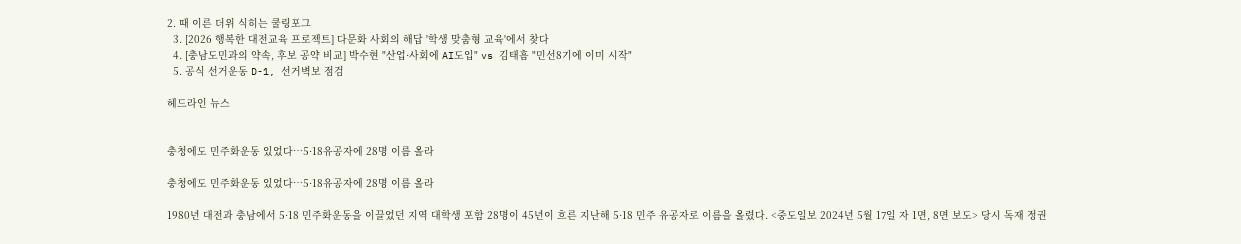2. 때 이른 더위 식히는 쿨링포그
  3. [2026 행복한 대전교육 프로젝트] 다문화 사회의 해답 '학생 맞춤형 교육'에서 찾다
  4. [충남도민과의 약속, 후보 공약 비교] 박수현 "산업·사회에 AI도입" vs 김태흠 "민선8기에 이미 시작"
  5. 공식 선거운동 D-1, 선거벽보 점검

헤드라인 뉴스


충청에도 민주화운동 있었다…5·18유공자에 28명 이름 올라

충청에도 민주화운동 있었다…5·18유공자에 28명 이름 올라

1980년 대전과 충남에서 5·18 민주화운동을 이끌었던 지역 대학생 포함 28명이 45년이 흐른 지난해 5·18 민주 유공자로 이름을 올렸다. <중도일보 2024년 5월 17일 자 1면, 8면 보도> 당시 독재 정권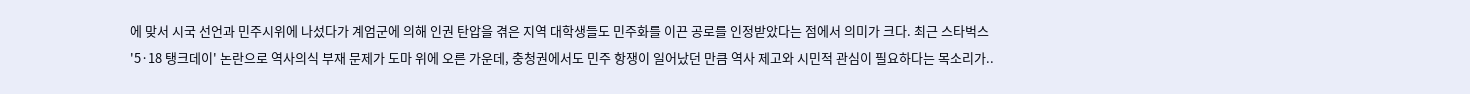에 맞서 시국 선언과 민주시위에 나섰다가 계엄군에 의해 인권 탄압을 겪은 지역 대학생들도 민주화를 이끈 공로를 인정받았다는 점에서 의미가 크다. 최근 스타벅스 '5·18 탱크데이' 논란으로 역사의식 부재 문제가 도마 위에 오른 가운데, 충청권에서도 민주 항쟁이 일어났던 만큼 역사 제고와 시민적 관심이 필요하다는 목소리가..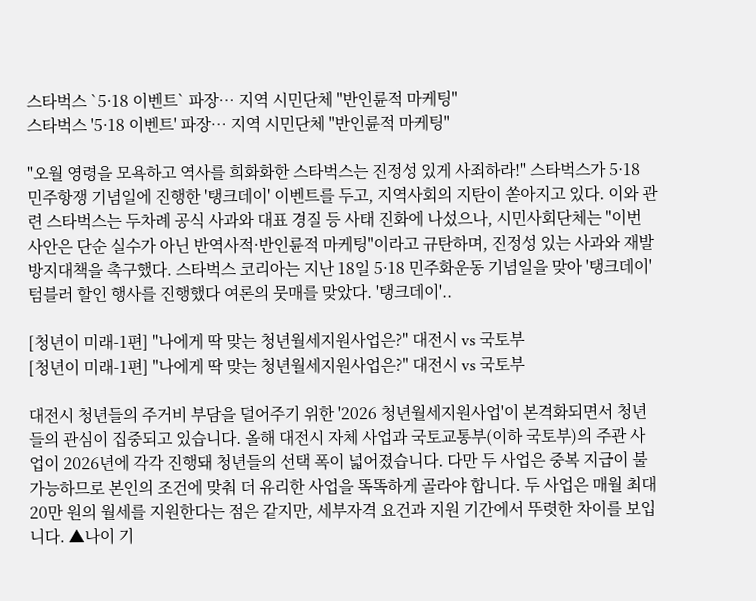스타벅스 `5·18 이벤트` 파장… 지역 시민단체 "반인륜적 마케팅"
스타벅스 '5·18 이벤트' 파장… 지역 시민단체 "반인륜적 마케팅"

"오월 영령을 모욕하고 역사를 희화화한 스타벅스는 진정성 있게 사죄하라!" 스타벅스가 5·18 민주항쟁 기념일에 진행한 '탱크데이' 이벤트를 두고, 지역사회의 지탄이 쏟아지고 있다. 이와 관련 스타벅스는 두차례 공식 사과와 대표 경질 등 사태 진화에 나섰으나, 시민사회단체는 "이번 사안은 단순 실수가 아닌 반역사적·반인륜적 마케팅"이라고 규탄하며, 진정성 있는 사과와 재발 방지대책을 촉구했다. 스타벅스 코리아는 지난 18일 5·18 민주화운동 기념일을 맞아 '탱크데이' 텀블러 할인 행사를 진행했다 여론의 뭇매를 맞았다. '탱크데이'..

[청년이 미래-1편] "나에게 딱 맞는 청년월세지원사업은?" 대전시 vs 국토부
[청년이 미래-1편] "나에게 딱 맞는 청년월세지원사업은?" 대전시 vs 국토부

대전시 청년들의 주거비 부담을 덜어주기 위한 '2026 청년월세지원사업'이 본격화되면서 청년들의 관심이 집중되고 있습니다. 올해 대전시 자체 사업과 국토교통부(이하 국토부)의 주관 사업이 2026년에 각각 진행돼 청년들의 선택 폭이 넓어졌습니다. 다만 두 사업은 중복 지급이 불가능하므로 본인의 조건에 맞춰 더 유리한 사업을 똑똑하게 골라야 합니다. 두 사업은 매월 최대 20만 원의 월세를 지원한다는 점은 같지만, 세부자격 요건과 지원 기간에서 뚜렷한 차이를 보입니다. ▲나이 기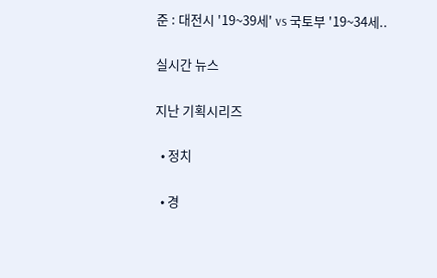준 : 대전시 '19~39세' vs 국토부 '19~34세..

실시간 뉴스

지난 기획시리즈

  • 정치

  • 경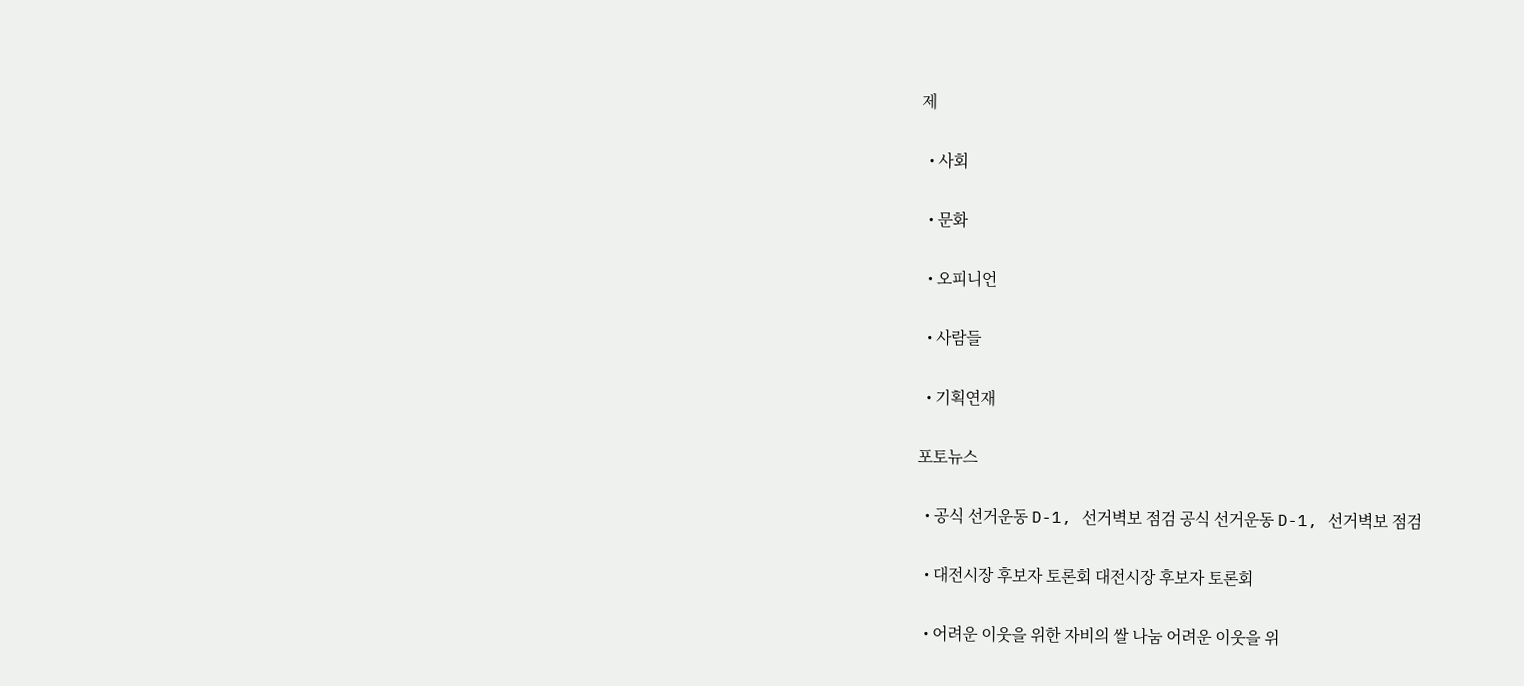제

  • 사회

  • 문화

  • 오피니언

  • 사람들

  • 기획연재

포토뉴스

  • 공식 선거운동 D-1, 선거벽보 점검 공식 선거운동 D-1, 선거벽보 점검

  • 대전시장 후보자 토론회 대전시장 후보자 토론회

  • 어려운 이웃을 위한 자비의 쌀 나눔 어려운 이웃을 위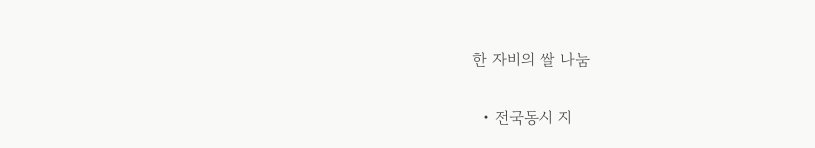한 자비의 쌀 나눔

  • 전국동시 지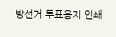방선거 투표용지 인쇄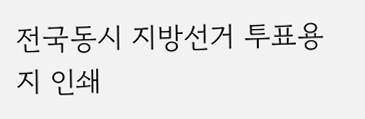전국동시 지방선거 투표용지 인쇄